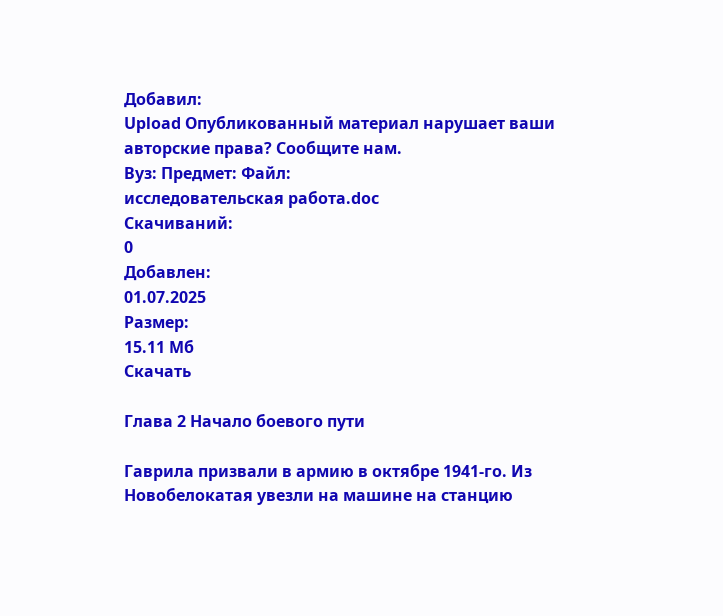Добавил:
Upload Опубликованный материал нарушает ваши авторские права? Сообщите нам.
Вуз: Предмет: Файл:
исследовательская работа.doc
Скачиваний:
0
Добавлен:
01.07.2025
Размер:
15.11 Mб
Скачать

Глава 2 Начало боевого пути

Гаврила призвали в армию в октябре 1941-го. Из Новобелокатая увезли на машине на станцию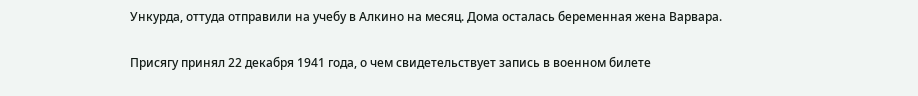Ункурда, оттуда отправили на учебу в Алкино на месяц. Дома осталась беременная жена Варвара.

Присягу принял 22 декабря 1941 года, о чем свидетельствует запись в военном билете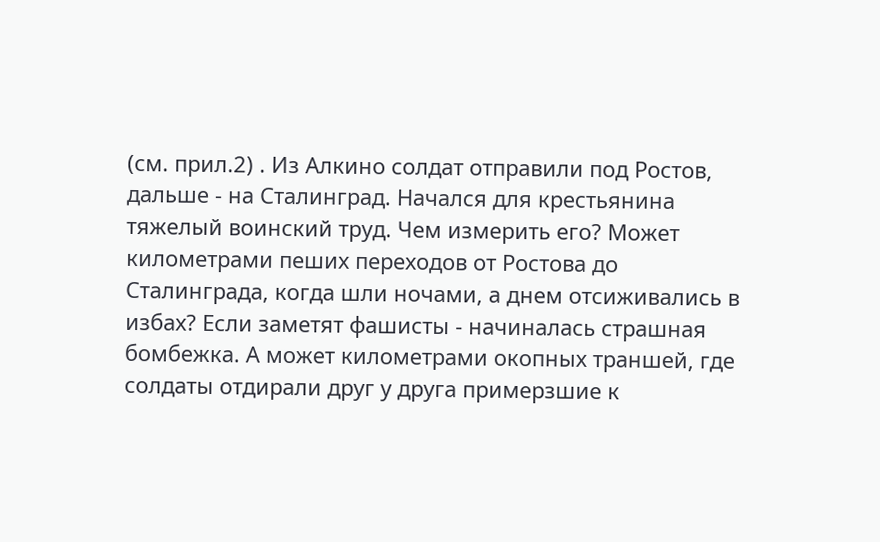(см. прил.2) . Из Алкино солдат отправили под Ростов, дальше - на Сталинград. Начался для крестьянина тяжелый воинский труд. Чем измерить его? Может километрами пеших переходов от Ростова до Сталинграда, когда шли ночами, а днем отсиживались в избах? Если заметят фашисты - начиналась страшная бомбежка. А может километрами окопных траншей, где солдаты отдирали друг у друга примерзшие к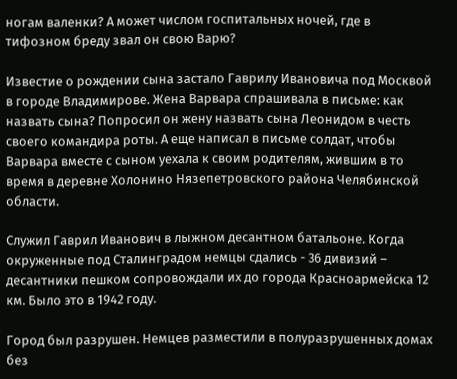ногам валенки? А может числом госпитальных ночей, где в тифозном бреду звал он свою Варю?

Известие о рождении сына застало Гаврилу Ивановича под Москвой в городе Владимирове. Жена Варвара спрашивала в письме: как назвать сына? Попросил он жену назвать сына Леонидом в честь своего командира роты. А еще написал в письме солдат, чтобы Варвара вместе с сыном уехала к своим родителям, жившим в то время в деревне Холонино Нязепетровского района Челябинской области.

Служил Гаврил Иванович в лыжном десантном батальоне. Когда окруженные под Сталинградом немцы сдались - 36 дивизий – десантники пешком сопровождали их до города Красноармейска 12 км. Было это в 1942 году.

Город был разрушен. Немцев разместили в полуразрушенных домах без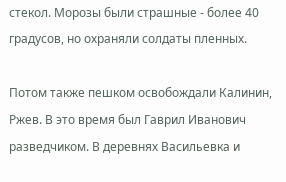стекол. Морозы были страшные - более 40 градусов, но охраняли солдаты пленных.

Потом также пешком освобождали Калинин, Ржев. В это время был Гаврил Иванович разведчиком. В деревнях Васильевка и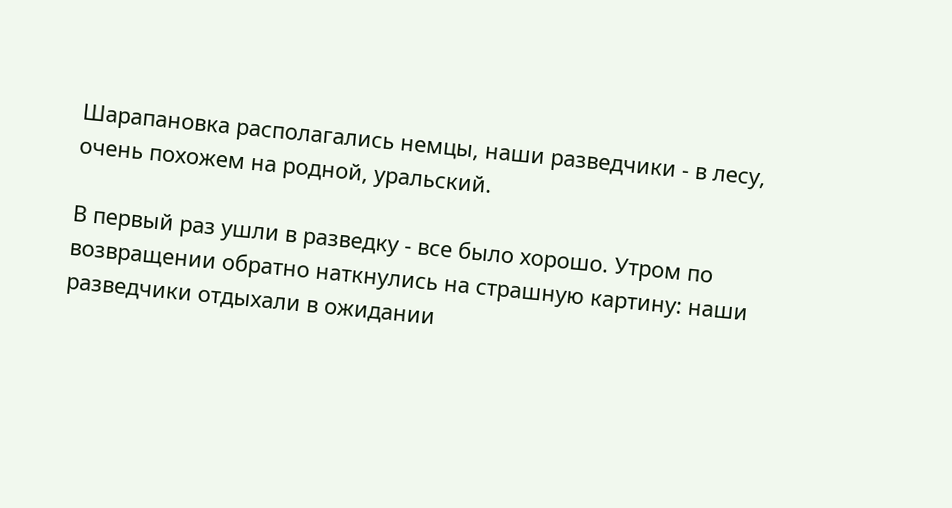Шарапановка располагались немцы, наши разведчики - в лесу, очень похожем на родной, уральский.

В первый раз ушли в разведку - все было хорошо. Утром по возвращении обратно наткнулись на страшную картину: наши разведчики отдыхали в ожидании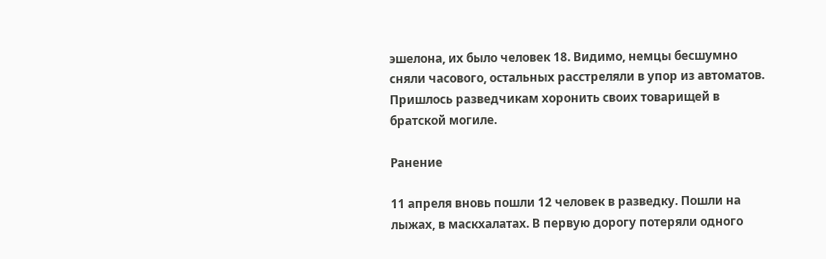эшелона, их было человек 18. Видимо, немцы бесшумно сняли часового, остальных расстреляли в упор из автоматов. Пришлось разведчикам хоронить своих товарищей в братской могиле.

Ранение

11 апреля вновь пошли 12 человек в разведку. Пошли на лыжах, в маскхалатах. В первую дорогу потеряли одного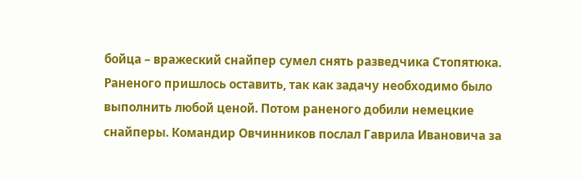бойца – вражеский снайпер сумел снять разведчика Стопятюка. Раненого пришлось оставить, так как задачу необходимо было выполнить любой ценой. Потом раненого добили немецкие снайперы. Командир Овчинников послал Гаврила Ивановича за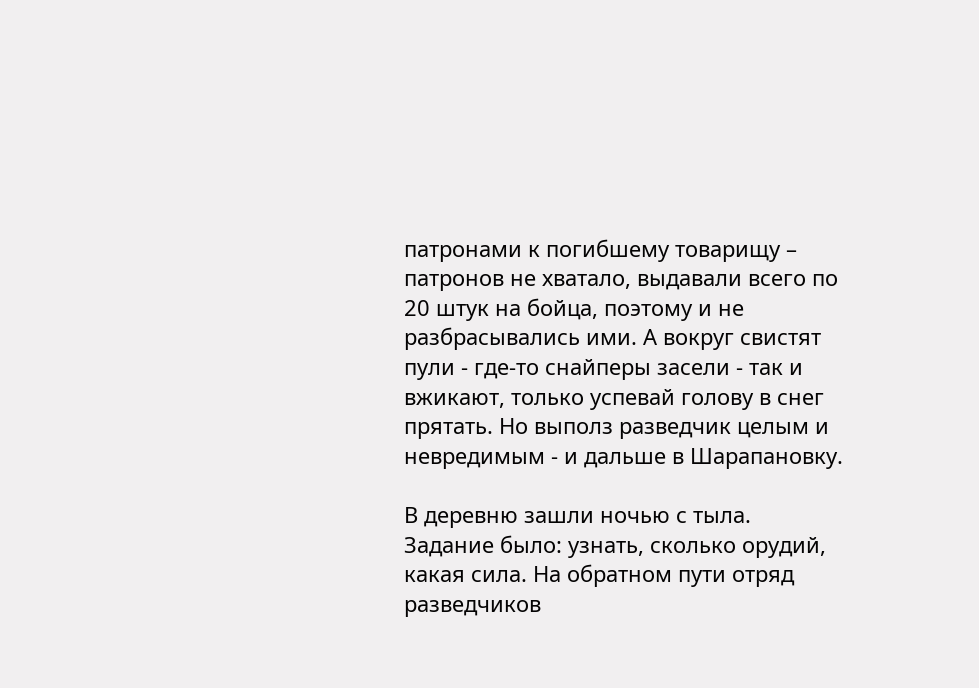патронами к погибшему товарищу – патронов не хватало, выдавали всего по 20 штук на бойца, поэтому и не разбрасывались ими. А вокруг свистят пули - где-то снайперы засели - так и вжикают, только успевай голову в снег прятать. Но выполз разведчик целым и невредимым - и дальше в Шарапановку.

В деревню зашли ночью с тыла. Задание было: узнать, сколько орудий, какая сила. На обратном пути отряд разведчиков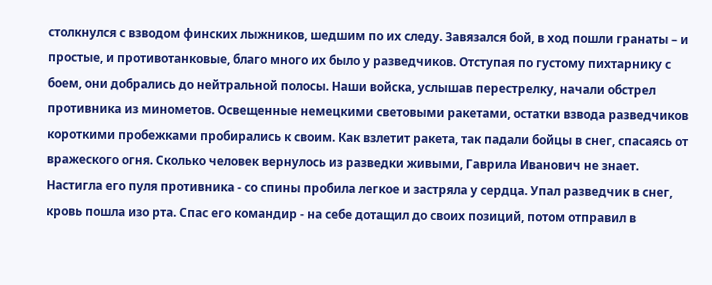столкнулся с взводом финских лыжников, шедшим по их следу. Завязался бой, в ход пошли гранаты – и простые, и противотанковые, благо много их было у разведчиков. Отступая по густому пихтарнику с боем, они добрались до нейтральной полосы. Наши войска, услышав перестрелку, начали обстрел противника из минометов. Освещенные немецкими световыми ракетами, остатки взвода разведчиков короткими пробежками пробирались к своим. Как взлетит ракета, так падали бойцы в снег, спасаясь от вражеского огня. Сколько человек вернулось из разведки живыми, Гаврила Иванович не знает. Настигла его пуля противника - со спины пробила легкое и застряла у сердца. Упал разведчик в снег, кровь пошла изо рта. Спас его командир - на себе дотащил до своих позиций, потом отправил в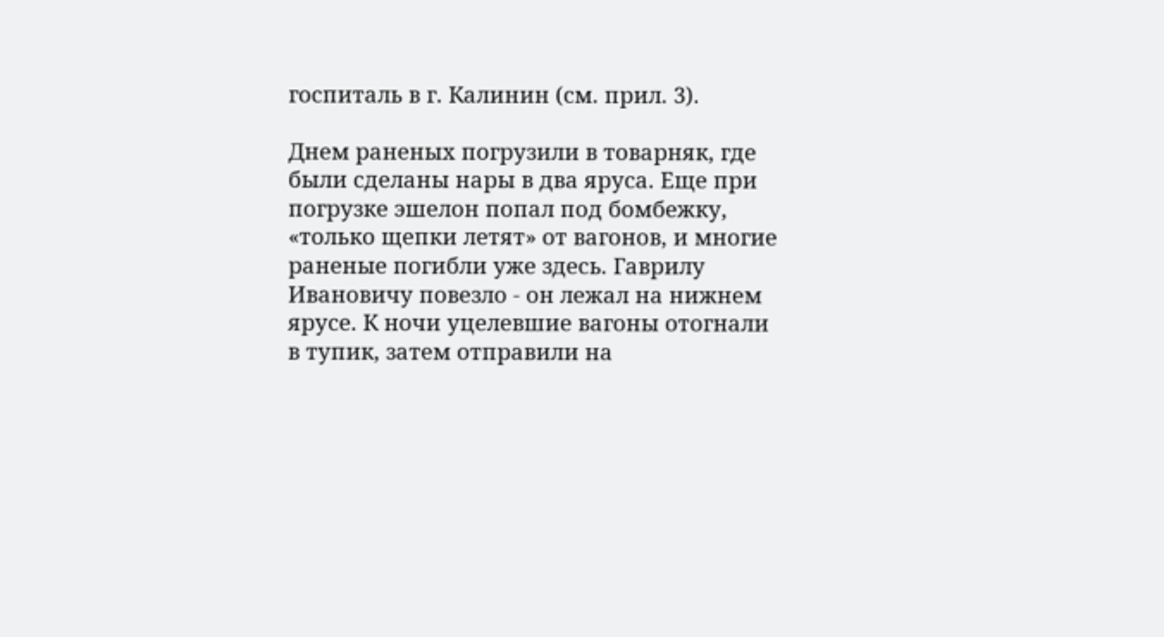госпиталь в г. Калинин (см. прил. 3).

Днем раненых погрузили в товарняк, где были сделаны нары в два яруса. Еще при погрузке эшелон попал под бомбежку, «только щепки летят» от вагонов, и многие раненые погибли уже здесь. Гаврилу Ивановичу повезло - он лежал на нижнем ярусе. К ночи уцелевшие вагоны отогнали в тупик, затем отправили на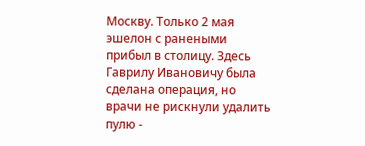Москву. Только 2 мая эшелон с ранеными прибыл в столицу. Здесь Гаврилу Ивановичу была сделана операция, но врачи не рискнули удалить пулю -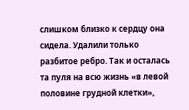слишком близко к сердцу она сидела. Удалили только разбитое ребро. Так и осталась та пуля на всю жизнь «в левой половине грудной клетки»,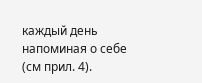каждый день напоминая о себе (см прил. 4).